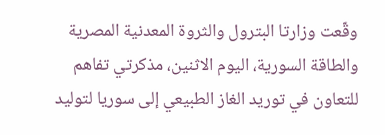وقّعت وزارتا البترول والثروة المعدنية المصرية والطاقة السورية، اليوم الاثنين، مذكرتي تفاهم للتعاون في توريد الغاز الطبيعي إلى سوريا لتوليد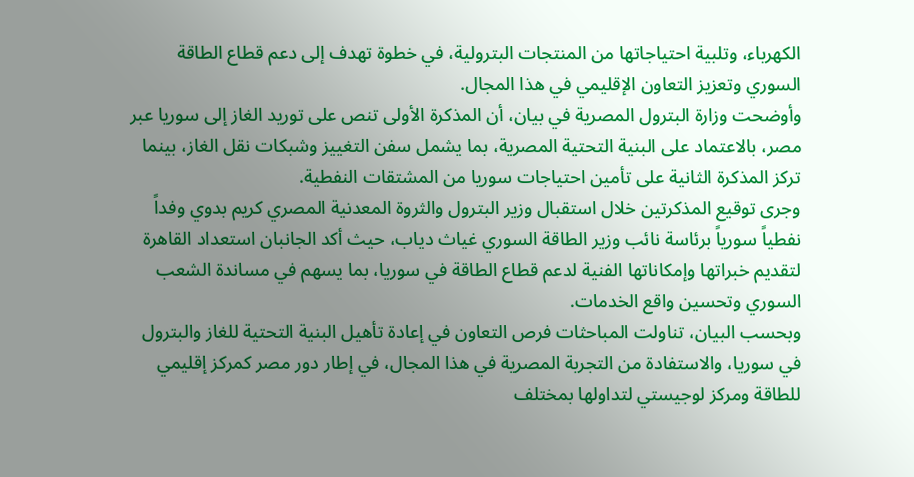الكهرباء، وتلبية احتياجاتها من المنتجات البترولية، في خطوة تهدف إلى دعم قطاع الطاقة السوري وتعزيز التعاون الإقليمي في هذا المجال.
وأوضحت وزارة البترول المصرية في بيان، أن المذكرة الأولى تنص على توريد الغاز إلى سوريا عبر مصر، بالاعتماد على البنية التحتية المصرية، بما يشمل سفن التغييز وشبكات نقل الغاز، بينما تركز المذكرة الثانية على تأمين احتياجات سوريا من المشتقات النفطية.
وجرى توقيع المذكرتين خلال استقبال وزير البترول والثروة المعدنية المصري كريم بدوي وفداً نفطياً سورياً برئاسة نائب وزير الطاقة السوري غياث دياب، حيث أكد الجانبان استعداد القاهرة لتقديم خبراتها وإمكاناتها الفنية لدعم قطاع الطاقة في سوريا، بما يسهم في مساندة الشعب السوري وتحسين واقع الخدمات.
وبحسب البيان، تناولت المباحثات فرص التعاون في إعادة تأهيل البنية التحتية للغاز والبترول في سوريا، والاستفادة من التجربة المصرية في هذا المجال، في إطار دور مصر كمركز إقليمي للطاقة ومركز لوجيستي لتداولها بمختلف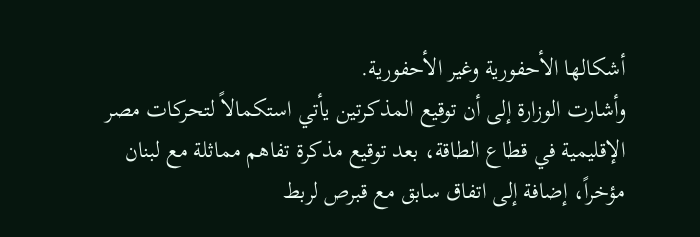أشكالها الأحفورية وغير الأحفورية.
وأشارت الوزارة إلى أن توقيع المذكرتين يأتي استكمالاً لتحركات مصر الإقليمية في قطاع الطاقة، بعد توقيع مذكرة تفاهم مماثلة مع لبنان مؤخراً، إضافة إلى اتفاق سابق مع قبرص لربط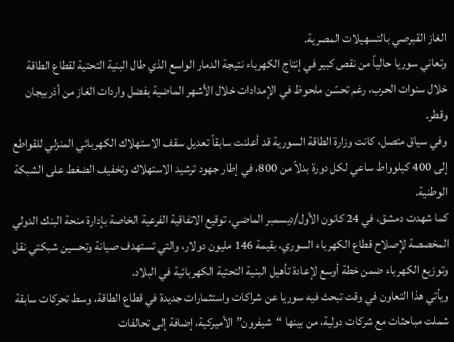الغاز القبرصي بالتسهيلات المصرية.
وتعاني سوريا حالياً من نقص كبير في إنتاج الكهرباء نتيجة الدمار الواسع الذي طال البنية التحتية لقطاع الطاقة خلال سنوات الحرب، رغم تحسّن ملحوظ في الإمدادات خلال الأشهر الماضية بفضل واردات الغاز من أذربيجان وقطر.
وفي سياق متصل، كانت وزارة الطاقة السورية قد أعلنت سابقاً تعديل سقف الاستهلاك الكهربائي المنزلي للقواطع إلى 400 كيلوواط ساعي لكل دورة بدلاً من 800، في إطار جهود ترشيد الاستهلاك وتخفيف الضغط على الشبكة الوطنية.
كما شهدت دمشق، في 24 كانون الأول/ديسمبر الماضي، توقيع الاتفاقية الفرعية الخاصة بإدارة منحة البنك الدولي المخصصة لإصلاح قطاع الكهرباء السوري، بقيمة 146 مليون دولار، والتي تستهدف صيانة وتحسين شبكتي نقل وتوزيع الكهرباء ضمن خطة أوسع لإعادة تأهيل البنية التحتية الكهربائية في البلاد.
ويأتي هذا التعاون في وقت تبحث فيه سوريا عن شراكات واستثمارات جديدة في قطاع الطاقة، وسط تحركات سابقة شملت مباحثات مع شركات دولية، من بينها “شيفرون” الأميركية، إضافة إلى تحالفات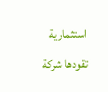استثمارية تقودها شركة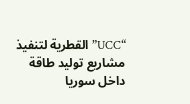“UCC” القطرية لتنفيذ مشاريع توليد طاقة داخل سوريا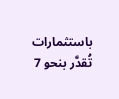باستثمارات تُقدَّر بنحو 7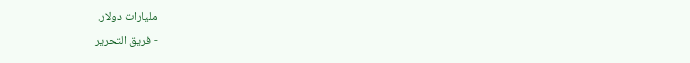مليارات دولار.
- فريق التحرير